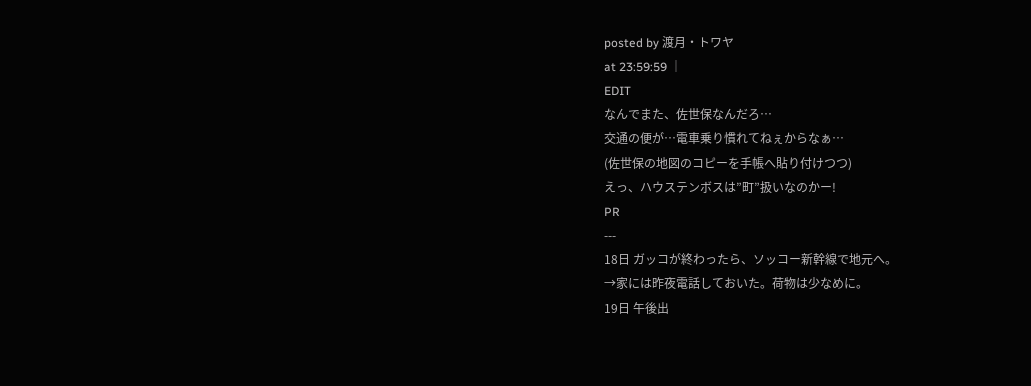posted by 渡月・トワヤ
at 23:59:59 │
EDIT
なんでまた、佐世保なんだろ…
交通の便が…電車乗り慣れてねぇからなぁ…
(佐世保の地図のコピーを手帳へ貼り付けつつ)
えっ、ハウステンボスは”町”扱いなのかー!
PR
---
18日 ガッコが終わったら、ソッコー新幹線で地元へ。
→家には昨夜電話しておいた。荷物は少なめに。
19日 午後出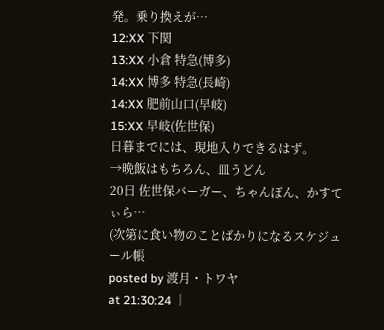発。乗り換えが…
12:XX 下関
13:XX 小倉 特急(博多)
14:XX 博多 特急(長崎)
14:XX 肥前山口(早岐)
15:XX 早岐(佐世保)
日暮までには、現地入りできるはず。
→晩飯はもちろん、皿うどん
20日 佐世保バーガー、ちゃんぽん、かすてぃら…
(次第に食い物のことばかりになるスケジュール帳
posted by 渡月・トワヤ
at 21:30:24 │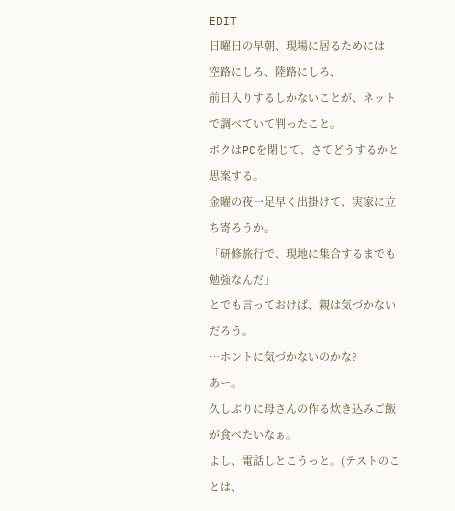EDIT
日曜日の早朝、現場に居るためには
空路にしろ、陸路にしろ、
前日入りするしかないことが、ネットで調べていて判ったこと。
ボクはPCを閉じて、さてどうするかと思案する。
金曜の夜一足早く出掛けて、実家に立ち寄ろうか。
「研修旅行で、現地に集合するまでも勉強なんだ」
とでも言っておけば、親は気づかないだろう。
…ホントに気づかないのかな?
あー。
久しぶりに母さんの作る炊き込みご飯が食べたいなぁ。
よし、電話しとこうっと。(テストのことは、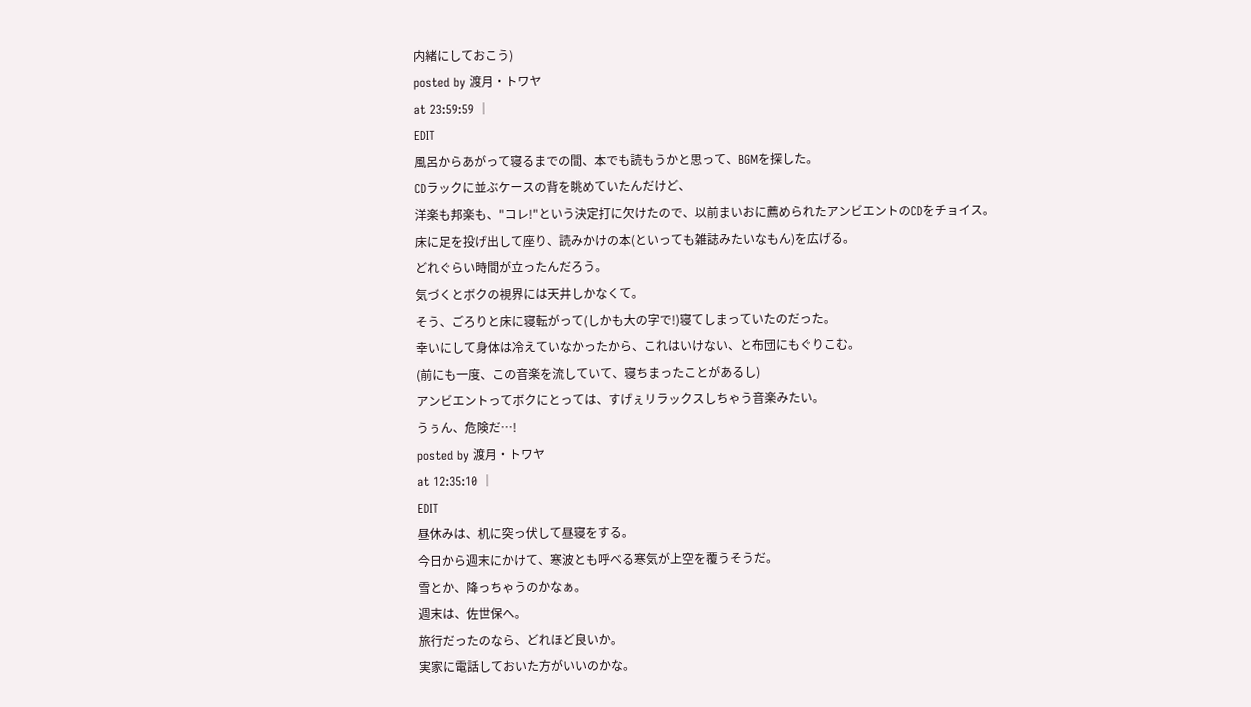内緒にしておこう)
posted by 渡月・トワヤ
at 23:59:59 │
EDIT
風呂からあがって寝るまでの間、本でも読もうかと思って、BGMを探した。
CDラックに並ぶケースの背を眺めていたんだけど、
洋楽も邦楽も、"コレ!"という決定打に欠けたので、以前まいおに薦められたアンビエントのCDをチョイス。
床に足を投げ出して座り、読みかけの本(といっても雑誌みたいなもん)を広げる。
どれぐらい時間が立ったんだろう。
気づくとボクの視界には天井しかなくて。
そう、ごろりと床に寝転がって(しかも大の字で!)寝てしまっていたのだった。
幸いにして身体は冷えていなかったから、これはいけない、と布団にもぐりこむ。
(前にも一度、この音楽を流していて、寝ちまったことがあるし)
アンビエントってボクにとっては、すげぇリラックスしちゃう音楽みたい。
うぅん、危険だ…!
posted by 渡月・トワヤ
at 12:35:10 │
EDIT
昼休みは、机に突っ伏して昼寝をする。
今日から週末にかけて、寒波とも呼べる寒気が上空を覆うそうだ。
雪とか、降っちゃうのかなぁ。
週末は、佐世保へ。
旅行だったのなら、どれほど良いか。
実家に電話しておいた方がいいのかな。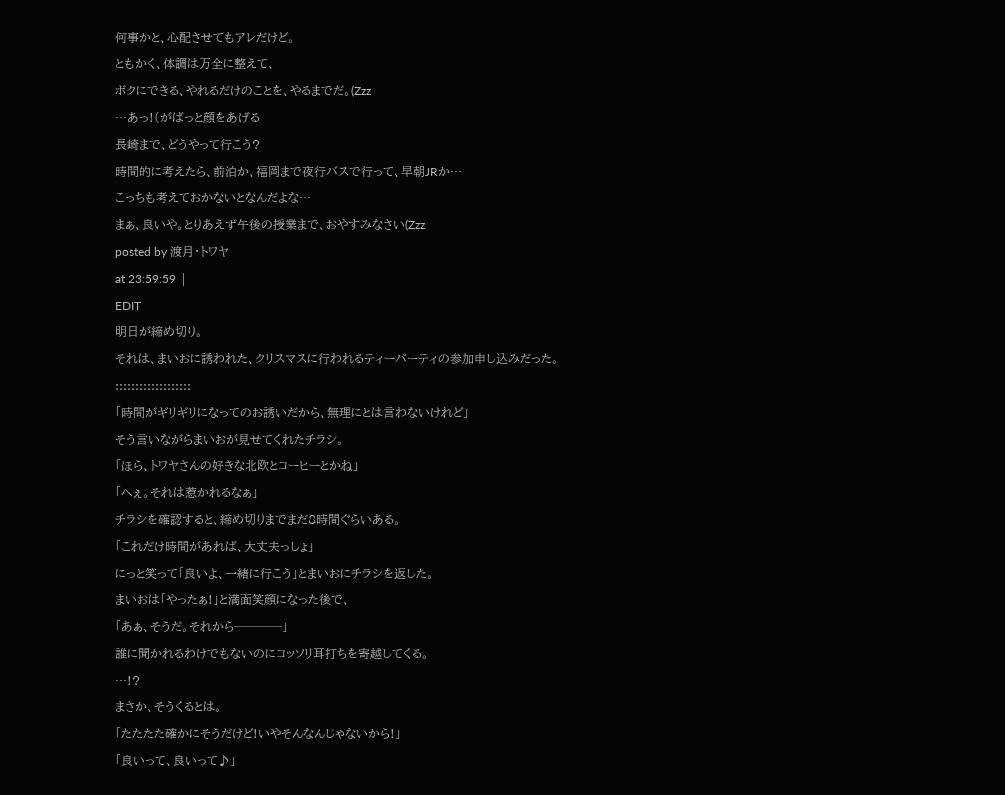何事かと、心配させてもアレだけど。
ともかく、体調は万全に整えて、
ボクにできる、やれるだけのことを、やるまでだ。(Zzz
…あっ!(がばっと顔をあげる
長崎まで、どうやって行こう?
時間的に考えたら、前泊か、福岡まで夜行バスで行って、早朝JRか…
こっちも考えておかないとなんだよな…
まぁ、良いや。とりあえず午後の授業まで、おやすみなさい(Zzz
posted by 渡月・トワヤ
at 23:59:59 │
EDIT
明日が締め切り。
それは、まいおに誘われた、クリスマスに行われるティーパーティの参加申し込みだった。
:::::::::::::::::::
「時間がギリギリになってのお誘いだから、無理にとは言わないけれど」
そう言いながらまいおが見せてくれたチラシ。
「ほら、トワヤさんの好きな北欧とコーヒーとかね」
「へぇ。それは惹かれるなぁ」
チラシを確認すると、締め切りまでまだ8時間ぐらいある。
「これだけ時間があれば、大丈夫っしょ」
にっと笑って「良いよ、一緒に行こう」とまいおにチラシを返した。
まいおは「やったぁ!」と満面笑顔になった後で、
「あぁ、そうだ。それから────」
誰に聞かれるわけでもないのにコッソリ耳打ちを寄越してくる。
…!?
まさか、そうくるとは。
「たたたた確かにそうだけど!いやそんなんじゃないから!」
「良いって、良いって♪」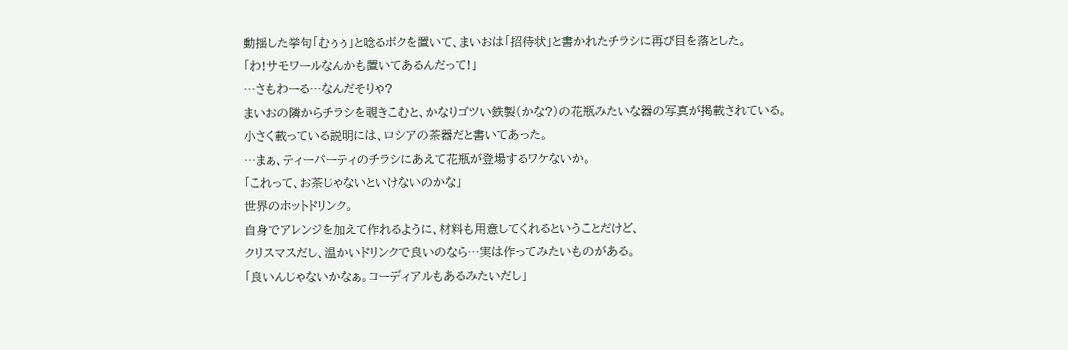動揺した挙句「むぅぅ」と唸るボクを置いて、まいおは「招待状」と書かれたチラシに再び目を落とした。
「わ!サモワールなんかも置いてあるんだって!」
…さもわーる…なんだそりゃ?
まいおの隣からチラシを覗きこむと、かなりゴツい鉄製(かな?)の花瓶みたいな器の写真が掲載されている。
小さく載っている説明には、ロシアの茶器だと書いてあった。
…まぁ、ティーパーティのチラシにあえて花瓶が登場するワケないか。
「これって、お茶じゃないといけないのかな」
世界のホットドリンク。
自身でアレンジを加えて作れるように、材料も用意してくれるということだけど、
クリスマスだし、温かいドリンクで良いのなら…実は作ってみたいものがある。
「良いんじゃないかなぁ。コーディアルもあるみたいだし」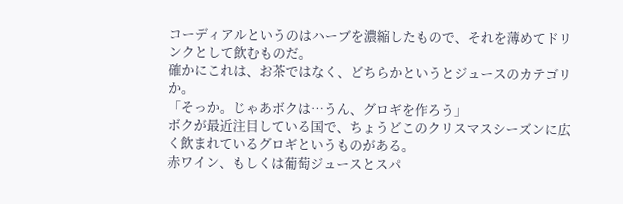コーディアルというのはハーブを濃縮したもので、それを薄めてドリンクとして飲むものだ。
確かにこれは、お茶ではなく、どちらかというとジュースのカテゴリか。
「そっか。じゃあボクは…うん、グロギを作ろう」
ボクが最近注目している国で、ちょうどこのクリスマスシーズンに広く飲まれているグロギというものがある。
赤ワイン、もしくは葡萄ジュースとスパ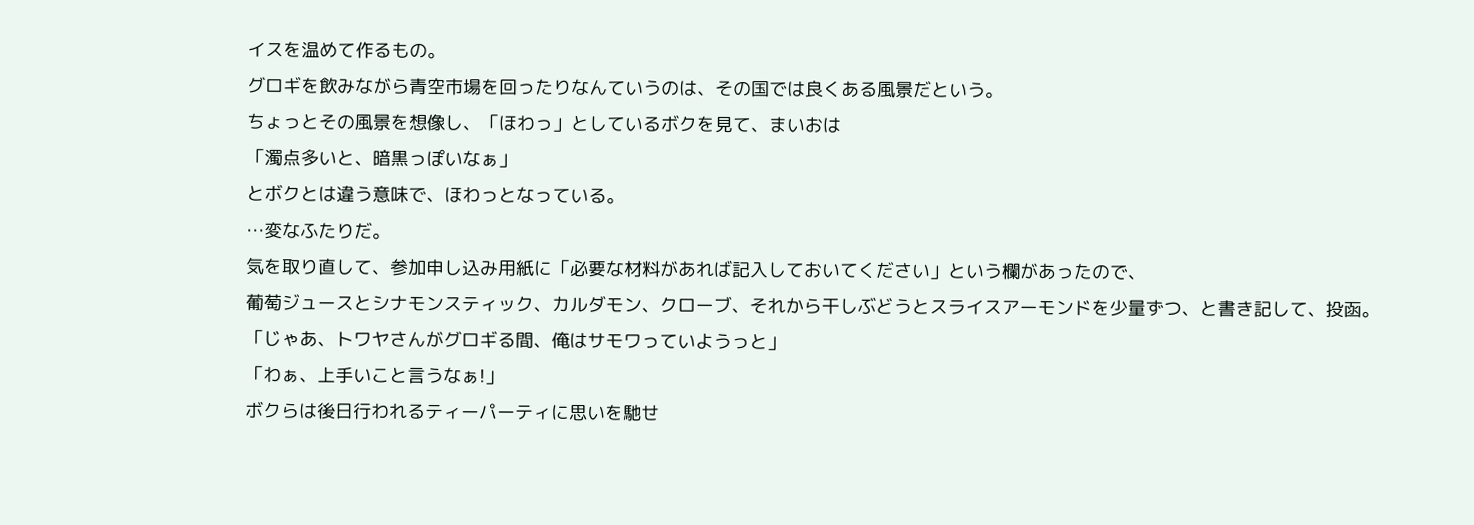イスを温めて作るもの。
グロギを飲みながら青空市場を回ったりなんていうのは、その国では良くある風景だという。
ちょっとその風景を想像し、「ほわっ」としているボクを見て、まいおは
「濁点多いと、暗黒っぽいなぁ」
とボクとは違う意味で、ほわっとなっている。
…変なふたりだ。
気を取り直して、参加申し込み用紙に「必要な材料があれば記入しておいてください」という欄があったので、
葡萄ジュースとシナモンスティック、カルダモン、クローブ、それから干しぶどうとスライスアーモンドを少量ずつ、と書き記して、投函。
「じゃあ、トワヤさんがグロギる間、俺はサモワっていようっと」
「わぁ、上手いこと言うなぁ!」
ボクらは後日行われるティーパーティに思いを馳せ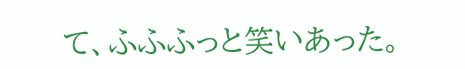て、ふふふっと笑いあった。